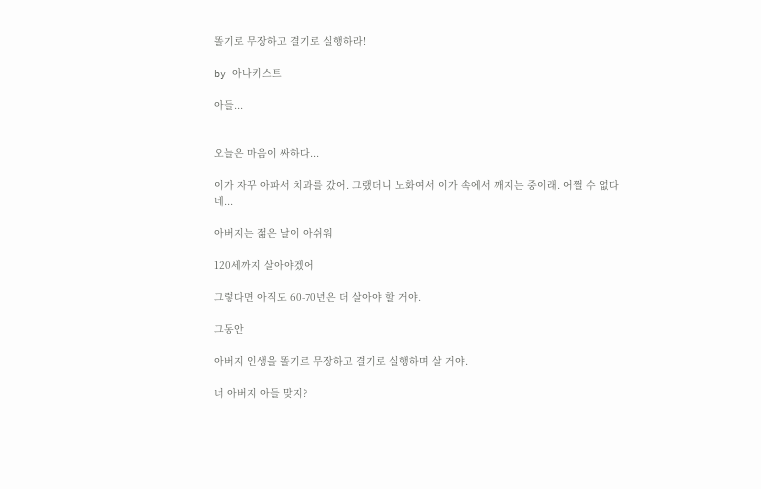똘기로 무장하고 결기로 실행하라!

by 아나키스트

아들...


오늘은 마음이 싸하다...

이가 자꾸 아파서 치과를 갔어. 그랬더니 노화여서 이가 속에서 깨지는 중이래. 어쩔 수 없다네...

아버지는 젊은 날이 아쉬워

120세까지 살아야겠어

그렇다면 아직도 60-70년은 더 살아야 할 거야.

그동안

아버지 인생을 똘기르 무장하고 결기로 실행하며 살 거야.

너 아버지 아들 맞지?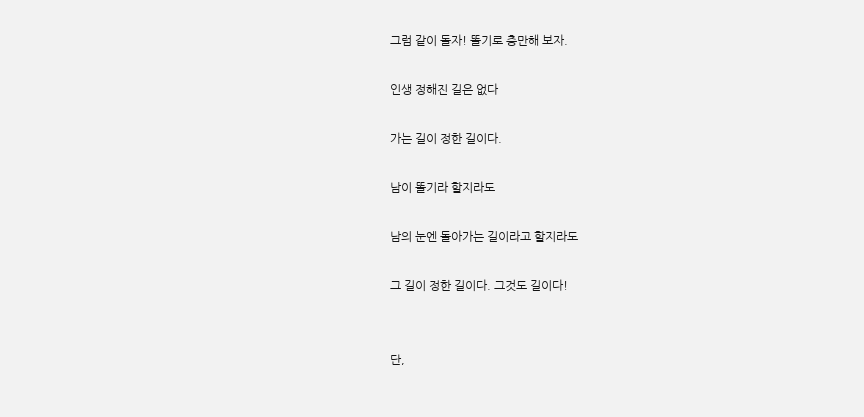그럼 같이 돌자! 똘기로 충만해 보자.

인생 정해진 길은 없다

가는 길이 정한 길이다.

남이 똘기라 할지라도

남의 눈엔 돌아가는 길이라고 할지라도

그 길이 정한 길이다. 그것도 길이다!


단,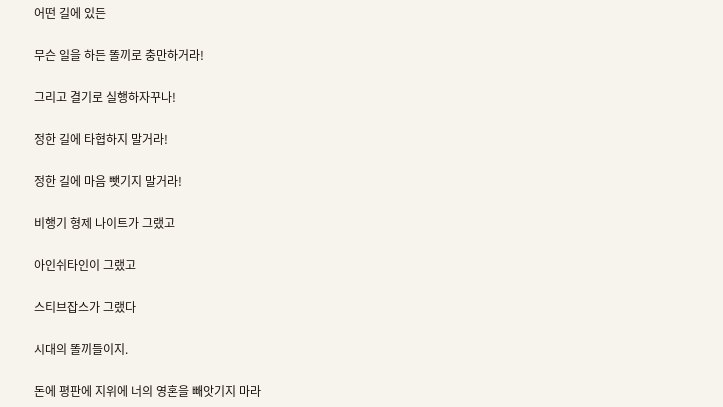어떤 길에 있든

무슨 일을 하든 똘끼로 충만하거라!

그리고 결기로 실행하자꾸나!

정한 길에 타협하지 말거라!

정한 길에 마음 뺏기지 말거라!

비행기 형제 나이트가 그랬고

아인쉬타인이 그랬고

스티브잡스가 그랬다

시대의 똘끼들이지.

돈에 평판에 지위에 너의 영혼을 빼앗기지 마라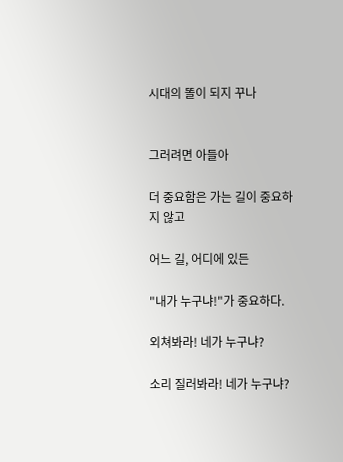시대의 똘이 되지 꾸나


그러려면 아들아

더 중요함은 가는 길이 중요하지 않고

어느 길, 어디에 있든

"내가 누구냐!"가 중요하다.

외쳐봐라! 네가 누구냐?

소리 질러봐라! 네가 누구냐?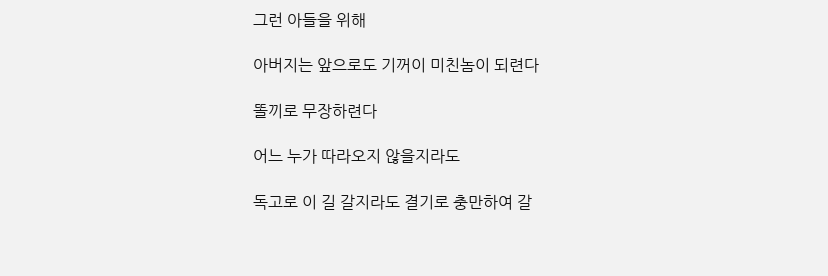그런 아들을 위해

아버지는 앞으로도 기꺼이 미친놈이 되련다

똘끼로 무장하련다

어느 누가 따라오지 않을지라도

독고로 이 길 갈지라도 결기로 충만하여 갈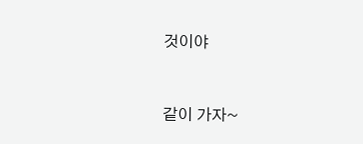것이야


같이 가자~